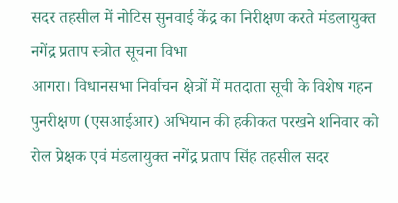सदर तहसील में नोटिस सुनवाई केंद्र का निरीक्षण करते मंडलायुक्त नगेंद्र प्रताप स्त्रोत सूचना विभा
आगरा। विधानसभा निर्वाचन क्षेत्रों में मतदाता सूची के विशेष गहन पुनरीक्षण (एसआईआर) अभियान की हकीकत परखने शनिवार को रोल प्रेक्षक एवं मंडलायुक्त नगेंद्र प्रताप सिंह तहसील सदर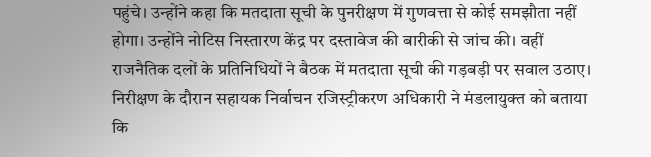पहुंचे। उन्होंने कहा कि मतदाता सूची के पुनरीक्षण में गुणवत्ता से कोई समझौता नहीं होगा। उन्होंने नोटिस निस्तारण केंद्र पर दस्तावेज की बारीकी से जांच की। वहीं राजनैतिक दलों के प्रतिनिधियों ने बैठक में मतदाता सूची की गड़बड़ी पर सवाल उठाए।
निरीक्षण के दौरान सहायक निर्वाचन रजिस्ट्रीकरण अधिकारी ने मंडलायुक्त को बताया कि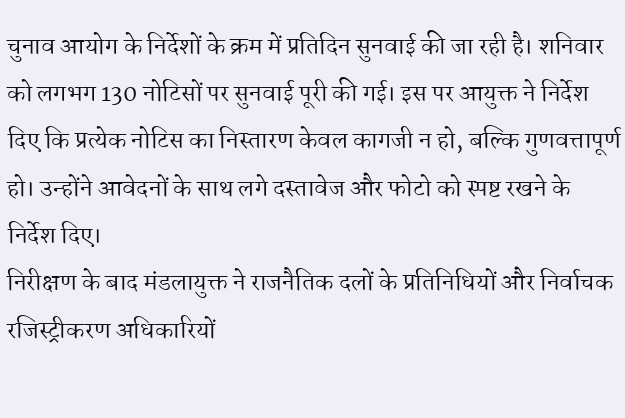चुनाव आयोग के निर्देशों के क्रम में प्रतिदिन सुनवाई की जा रही है। शनिवार को लगभग 130 नोटिसों पर सुनवाई पूरी की गई। इस पर आयुक्त ने निर्देश दिए कि प्रत्येक नोटिस का निस्तारण केवल कागजी न हो, बल्कि गुणवत्तापूर्ण हो। उन्होंने आवेदनों के साथ लगे दस्तावेज और फोटो को स्पष्ट रखने के निर्देश दिए।
निरीक्षण के बाद मंडलायुक्त ने राजनैतिक दलों के प्रतिनिधियों और निर्वाचक रजिस्ट्रीकरण अधिकारियों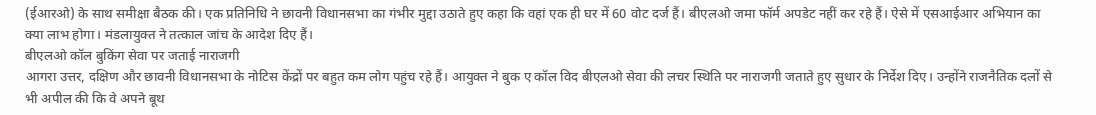(ईआरओ) के साथ समीक्षा बैठक की। एक प्रतिनिधि ने छावनी विधानसभा का गंभीर मुद्दा उठाते हुए कहा कि वहां एक ही घर में 60 वोट दर्ज हैं। बीएलओ जमा फॉर्म अपडेट नहीं कर रहे हैं। ऐसे में एसआईआर अभियान का क्या लाभ होगा। मंडलायुक्त ने तत्काल जांच के आदेश दिए हैं।
बीएलओ कॉल बुकिंग सेवा पर जताई नाराजगी
आगरा उत्तर, दक्षिण और छावनी विधानसभा के नोटिस केंद्रों पर बहुत कम लोग पहुंच रहे हैं। आयुक्त ने बुक ए कॉल विद बीएलओ सेवा की लचर स्थिति पर नाराजगी जताते हुए सुधार के निर्देश दिए। उन्होंने राजनैतिक दलों से भी अपील की कि वे अपने बूथ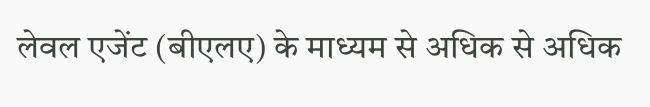लेवल एजेंट (बीएलए) के माध्यम से अधिक से अधिक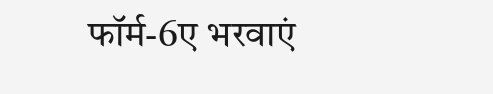फॉर्म-6ए भरवाएं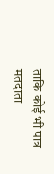ताकि कोई भी पात्र मतदाता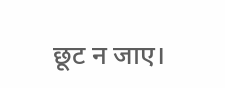छूट न जाए।